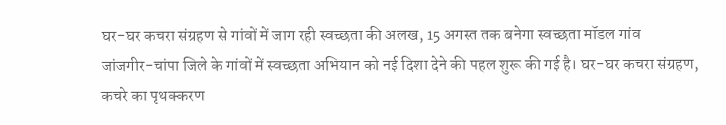घर-घर कचरा संग्रहण से गांवों में जाग रही स्वच्छता की अलख, 15 अगस्त तक बनेगा स्वच्छता मॉडल गांव
जांजगीर-चांपा जिले के गांवों में स्वच्छता अभियान को नई दिशा देने की पहल शुरू की गई है। घर-घर कचरा संग्रहण, कचरे का पृथक्करण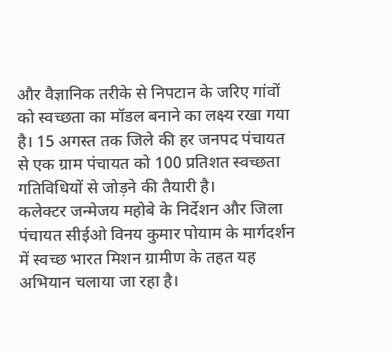और वैज्ञानिक तरीके से निपटान के जरिए गांवों को स्वच्छता का मॉडल बनाने का लक्ष्य रखा गया है। 15 अगस्त तक जिले की हर जनपद पंचायत से एक ग्राम पंचायत को 100 प्रतिशत स्वच्छता गतिविधियों से जोड़ने की तैयारी है।
कलेक्टर जन्मेजय महोबे के निर्देशन और जिला पंचायत सीईओ विनय कुमार पोयाम के मार्गदर्शन में स्वच्छ भारत मिशन ग्रामीण के तहत यह अभियान चलाया जा रहा है।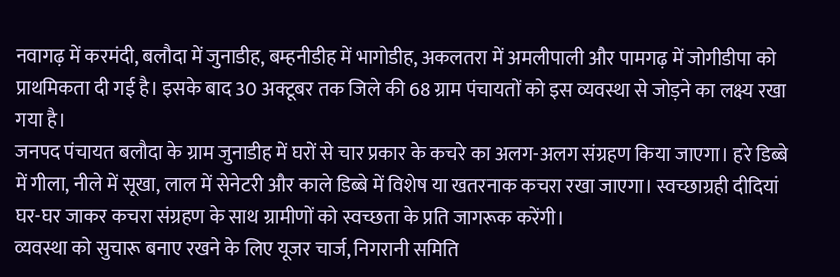नवागढ़ में करमंदी, बलौदा में जुनाडीह, बम्हनीडीह में भागोडीह, अकलतरा में अमलीपाली और पामगढ़ में जोगीडीपा को प्राथमिकता दी गई है। इसके बाद 30 अक्टूबर तक जिले की 68 ग्राम पंचायतों को इस व्यवस्था से जोड़ने का लक्ष्य रखा गया है।
जनपद पंचायत बलौदा के ग्राम जुनाडीह में घरों से चार प्रकार के कचरे का अलग-अलग संग्रहण किया जाएगा। हरे डिब्बे में गीला, नीले में सूखा, लाल में सेनेटरी और काले डिब्बे में विशेष या खतरनाक कचरा रखा जाएगा। स्वच्छाग्रही दीदियां घर-घर जाकर कचरा संग्रहण के साथ ग्रामीणों को स्वच्छता के प्रति जागरूक करेंगी।
व्यवस्था को सुचारू बनाए रखने के लिए यूजर चार्ज, निगरानी समिति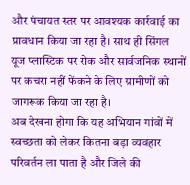और पंचायत स्तर पर आवश्यक कार्रवाई का प्रावधान किया जा रहा है। साथ ही सिंगल यूज प्लास्टिक पर रोक और सार्वजनिक स्थानों पर कचरा नहीं फेंकने के लिए ग्रामीणों को जागरूक किया जा रहा है।
अब देखना होगा कि यह अभियान गांवों में स्वच्छता को लेकर कितना बड़ा व्यवहार परिवर्तन ला पाता है और जिले की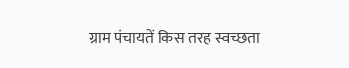ग्राम पंचायतें किस तरह स्वच्छता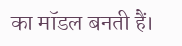का मॉडल बनती हैं।